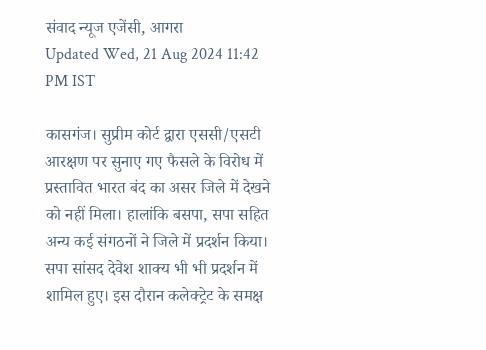संवाद न्यूज एजेंसी, आगरा
Updated Wed, 21 Aug 2024 11:42 PM IST

कासगंज। सुप्रीम कोर्ट द्वारा एससी/एसटी आरक्षण पर सुनाए गए फैसले के विरोध में प्रस्तावित भारत बंद का असर जिले में देखने को नहीं मिला। हालांकि बसपा, सपा सहित अन्य कई संगठनों ने जिले में प्रदर्शन किया। सपा सांसद देवेश शाक्य भी भी प्रदर्शन में शामिल हुए। इस दौरान कलेक्ट्रेट के समक्ष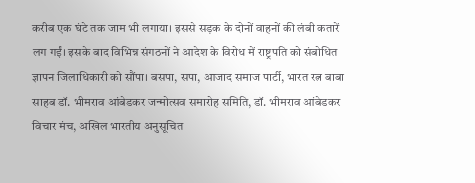करीब एक घंटे तक जाम भी लगाया। इससे सड़क के दोनों वाहनों की लंबी कतारें लग गईं। इसके बाद विभिन्न संगठनों ने आदेश के विरोध में राष्ट्रपति को संबोधित ज्ञापन जिलाधिकारी को सौंपा। बसपा, सपा, आजाद समाज पार्टी, भारत रत्न बाबा साहब डॉ. भीमराव आंबेडकर जन्मोत्सव समारोह समिति, डॉ. भीमराव आंबेडकर विचार मंच, अखिल भारतीय अनुसूचित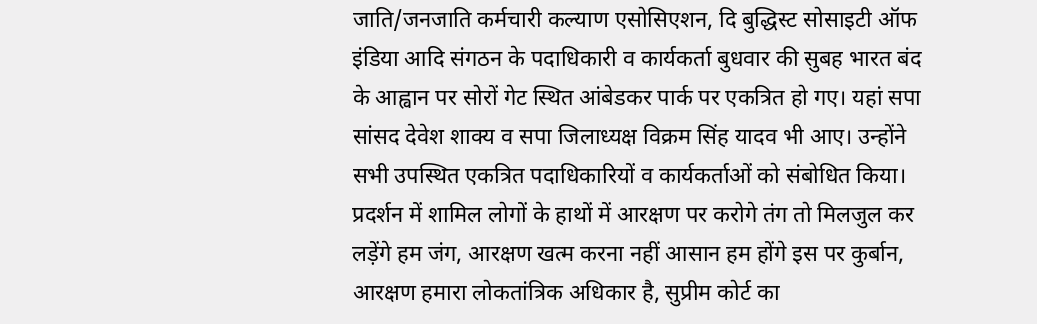जाति/जनजाति कर्मचारी कल्याण एसोसिएशन, दि बुद्धिस्ट सोसाइटी ऑफ इंडिया आदि संगठन के पदाधिकारी व कार्यकर्ता बुधवार की सुबह भारत बंद के आह्वान पर सोरों गेट स्थित आंबेडकर पार्क पर एकत्रित हो गए। यहां सपा सांसद देवेश शाक्य व सपा जिलाध्यक्ष विक्रम सिंह यादव भी आए। उन्होंने सभी उपस्थित एकत्रित पदाधिकारियों व कार्यकर्ताओं को संबोधित किया। प्रदर्शन में शामिल लोगों के हाथों में आरक्षण पर करोगे तंग तो मिलजुल कर लड़ेंगे हम जंग, आरक्षण खत्म करना नहीं आसान हम होंगे इस पर कुर्बान, आरक्षण हमारा लोकतांत्रिक अधिकार है, सुप्रीम कोर्ट का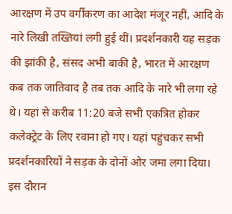आरक्षण में उप वर्गीकरण का आदेश मंजूर नहीं, आदि के नारे लिखी तख्तियां लगी हुई थीं। प्रदर्शनकारी यह सड़क की झांकी है, संसद अभी बाकी है, भारत में आरक्षण कब तक जातिवाद है तब तक आदि के नारे भी लगा रहे थे। यहां से करीब 11:20 बजे सभी एकत्रित होकर कलेक्ट्रेट के लिए रवाना हो गए। यहां पहुंचकर सभी प्रदर्शनकारियों ने सड़क के दोनों ओर जमा लगा दिया। इस दौरान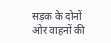सड़क के दोनों ओर वाहनों की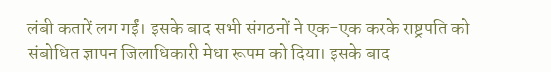लंबी कतारें लग गईं। इसके बाद सभी संगठनों ने एक-एक करके राष्ट्रपति को संबोधित ज्ञापन जिलाधिकारी मेधा रूपम को दिया। इसके बाद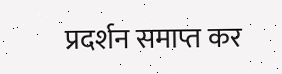प्रदर्शन समाप्त कर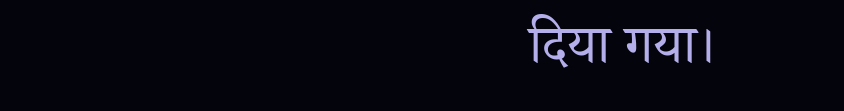दिया गया।